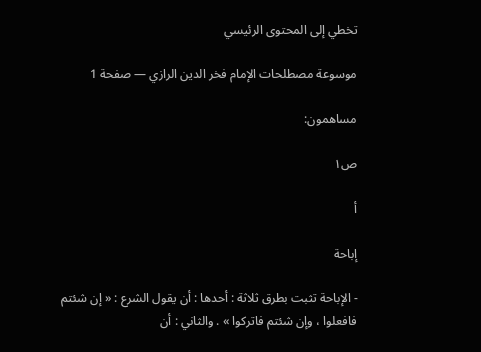تخطي إلى المحتوى الرئيسي

موسوعة مصطلحات الإمام فخر الدين الرازي — صفحة 1

مساهمون:

ص١

أ

إباحة

- الإباحة تثبت بطرق ثلاثة : أحدها : أن يقول الشرع : « إن شئتم فافعلوا ، وإن شئتم فاتركوا » . والثاني : أن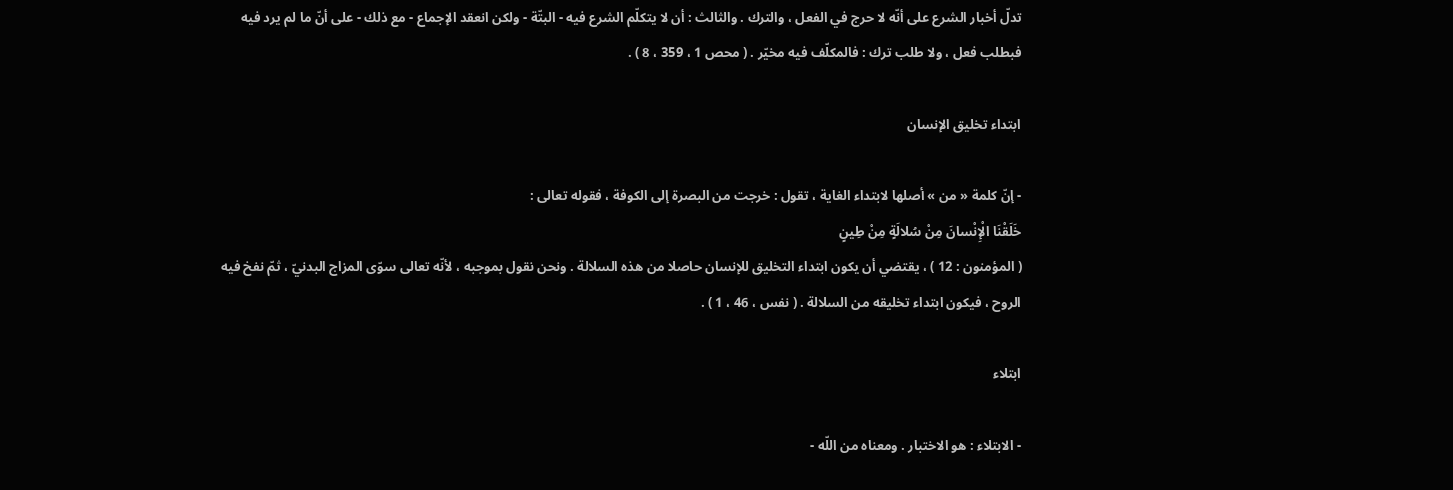تدلّ أخبار الشرع على أنّه لا حرج في الفعل ، والترك . والثالث : أن لا يتكلّم الشرع فيه - البتّة - ولكن انعقد الإجماع - مع ذلك - على أنّ ما لم يرد فيه فبطلب فعل ، ولا طلب ترك : فالمكلّف فيه مخيّر . ( محص 1 ، 359 ، 8 ) .

ابتداء تخليق الإنسان

- إنّ كلمة « من » أصلها لابتداء الغاية ، تقول : خرجت من البصرة إلى الكوفة ، فقوله تعالى :
خَلَقْنَا الْإِنْسانَ مِنْ سُلالَةٍ مِنْ طِينٍ
( المؤمنون : 12 ) ، يقتضي أن يكون ابتداء التخليق للإنسان حاصلا من هذه السلالة . ونحن نقول بموجبه ، لأنّه تعالى سوّى المزاج البدنيّ ، ثمّ نفخ فيه الروح ، فيكون ابتداء تخليقه من السلالة . ( نفس ، 46 ، 1 ) .

ابتلاء

- الابتلاء : هو الاختبار . ومعناه من اللّه -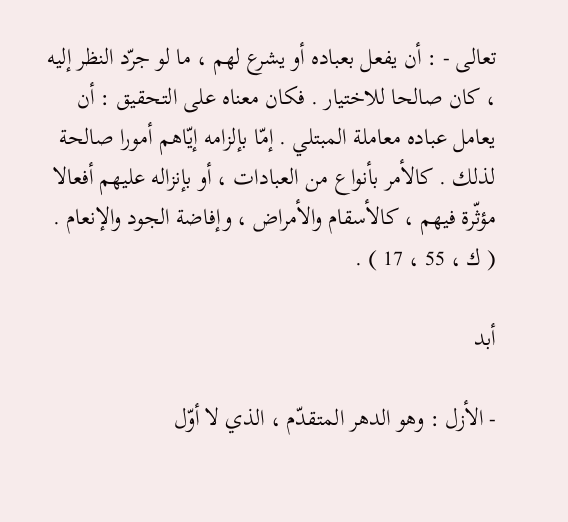تعالى - : أن يفعل بعباده أو يشرع لهم ، ما لو جرّد النظر إليه ، كان صالحا للاختيار . فكان معناه على التحقيق : أن يعامل عباده معاملة المبتلي . إمّا بإلزامه إيّاهم أمورا صالحة لذلك . كالأمر بأنواع من العبادات ، أو بإنزاله عليهم أفعالا مؤثّرة فيهم ، كالأسقام والأمراض ، وإفاضة الجود والإنعام . ( ك ، 55 ، 17 ) .

أبد

- الأزل : وهو الدهر المتقدّم ، الذي لا أوّل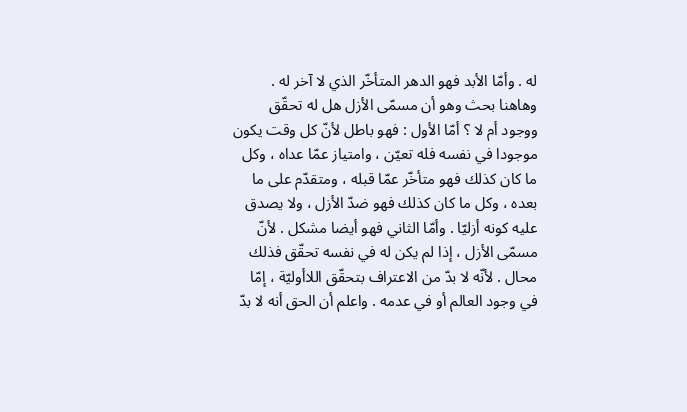له . وأمّا الأبد فهو الدهر المتأخّر الذي لا آخر له . وهاهنا بحث وهو أن مسمّى الأزل هل له تحقّق ووجود أم لا ؟ أمّا الأول : فهو باطل لأنّ كل وقت يكون موجودا في نفسه فله تعيّن ، وامتياز عمّا عداه ، وكل ما كان كذلك فهو متأخّر عمّا قبله ، ومتقدّم على ما بعده ، وكل ما كان كذلك فهو ضدّ الأزل ، ولا يصدق عليه كونه أزليّا . وأمّا الثاني فهو أيضا مشكل . لأنّ مسمّى الأزل ، إذا لم يكن له في نفسه تحقّق فذلك محال . لأنّه لا بدّ من الاعتراف بتحقّق اللاأوليّة ، إمّا في وجود العالم أو في عدمه . واعلم أن الحق أنه لا بدّ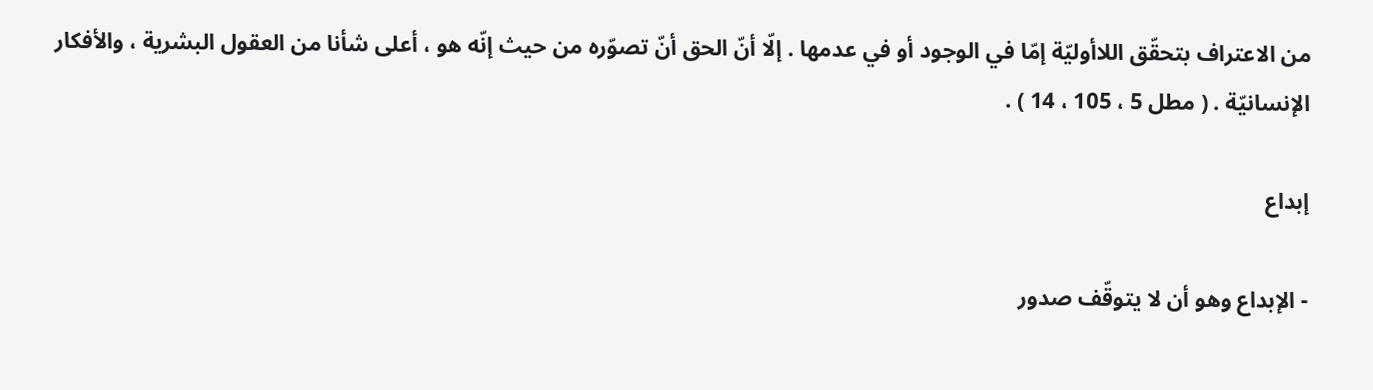من الاعتراف بتحقّق اللاأوليّة إمّا في الوجود أو في عدمها . إلّا أنّ الحق أنّ تصوّره من حيث إنّه هو ، أعلى شأنا من العقول البشرية ، والأفكار الإنسانيّة . ( مطل 5 ، 105 ، 14 ) .

إبداع

- الإبداع وهو أن لا يتوقّف صدور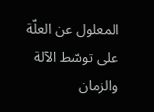المعلول عن العلّة على توسّط الآلة والزمان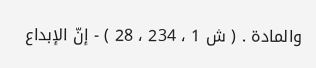والمادة . ( ش 1 ، 234 ، 28 ) - إنّ الإبداع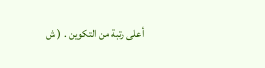أعلى رتبة من التكوين . ( ش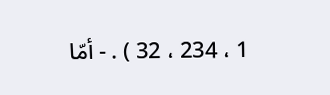1 ، 234 ، 32 ) . - أمّا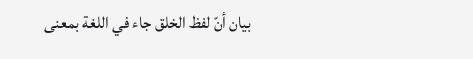بيان أنّ لفظ الخلق جاء في اللغة بمعنى